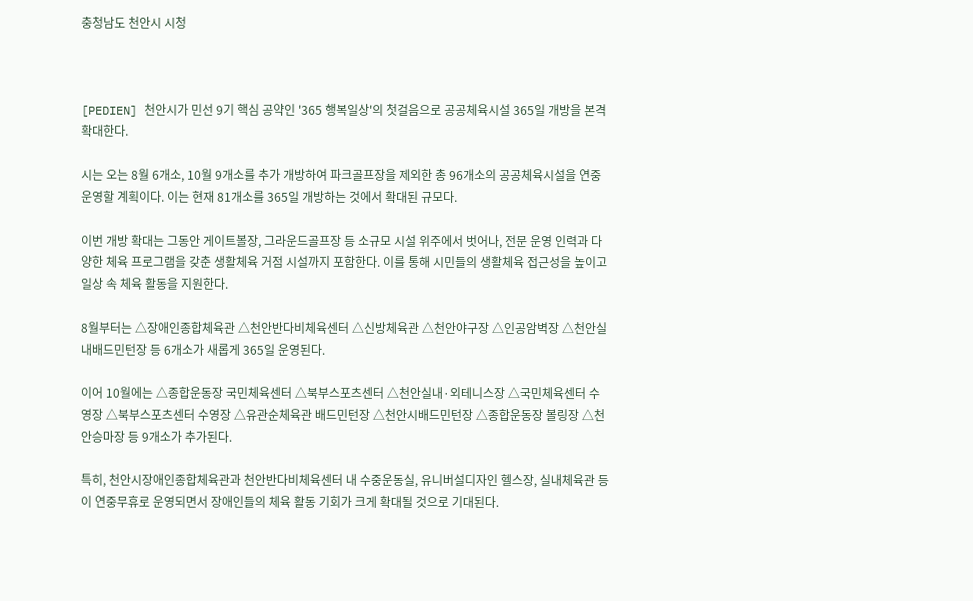충청남도 천안시 시청



[PEDIEN] 천안시가 민선 9기 핵심 공약인 '365 행복일상'의 첫걸음으로 공공체육시설 365일 개방을 본격 확대한다.

시는 오는 8월 6개소, 10월 9개소를 추가 개방하여 파크골프장을 제외한 총 96개소의 공공체육시설을 연중 운영할 계획이다. 이는 현재 81개소를 365일 개방하는 것에서 확대된 규모다.

이번 개방 확대는 그동안 게이트볼장, 그라운드골프장 등 소규모 시설 위주에서 벗어나, 전문 운영 인력과 다양한 체육 프로그램을 갖춘 생활체육 거점 시설까지 포함한다. 이를 통해 시민들의 생활체육 접근성을 높이고 일상 속 체육 활동을 지원한다.

8월부터는 △장애인종합체육관 △천안반다비체육센터 △신방체육관 △천안야구장 △인공암벽장 △천안실내배드민턴장 등 6개소가 새롭게 365일 운영된다.

이어 10월에는 △종합운동장 국민체육센터 △북부스포츠센터 △천안실내·외테니스장 △국민체육센터 수영장 △북부스포츠센터 수영장 △유관순체육관 배드민턴장 △천안시배드민턴장 △종합운동장 볼링장 △천안승마장 등 9개소가 추가된다.

특히, 천안시장애인종합체육관과 천안반다비체육센터 내 수중운동실, 유니버설디자인 헬스장, 실내체육관 등이 연중무휴로 운영되면서 장애인들의 체육 활동 기회가 크게 확대될 것으로 기대된다.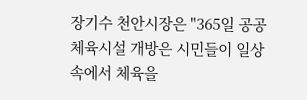장기수 천안시장은 "365일 공공체육시설 개방은 시민들이 일상 속에서 체육을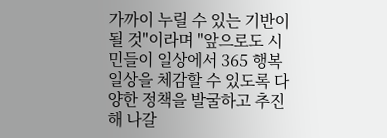가까이 누릴 수 있는 기반이 될 것"이라며 "앞으로도 시민들이 일상에서 365 행복일상을 체감할 수 있도록 다양한 정책을 발굴하고 추진해 나갈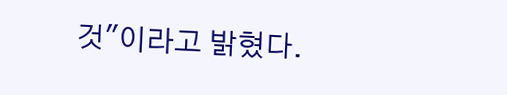것"이라고 밝혔다.